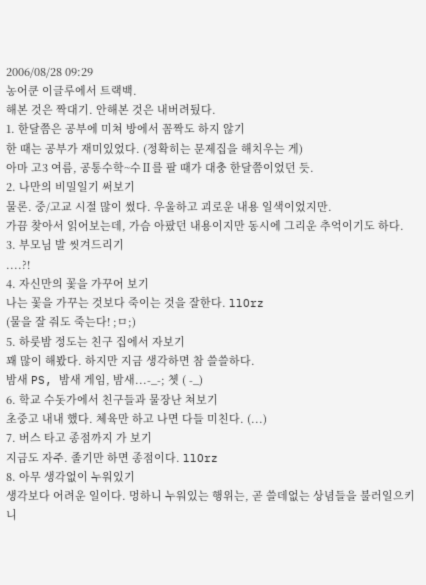2006/08/28 09:29
농어쿤 이글루에서 트랙백.
해본 것은 짝대기. 안해본 것은 내버려뒀다.
1. 한달쯤은 공부에 미쳐 방에서 꼼짝도 하지 않기
한 때는 공부가 재미있었다. (정확히는 문제집을 해치우는 게)
아마 고3 여름, 공통수학~수Ⅱ를 팔 때가 대충 한달쯤이었던 듯.
2. 나만의 비밀일기 써보기
물론. 중/고교 시절 많이 썼다. 우울하고 괴로운 내용 일색이었지만.
가끔 찾아서 읽어보는데, 가슴 아팠던 내용이지만 동시에 그리운 추억이기도 하다.
3. 부모님 발 씻겨드리기
....?!
4. 자신만의 꽃을 가꾸어 보기
나는 꽃을 가꾸는 것보다 죽이는 것을 잘한다. llOrz
(물을 잘 줘도 죽는다! ;ㅁ;)
5. 하룻밤 정도는 친구 집에서 자보기
꽤 많이 해봤다. 하지만 지금 생각하면 참 쓸쓸하다.
밤새 PS, 밤새 게임, 밤새...-_-; 쳇 ( -_)
6. 학교 수돗가에서 친구들과 물장난 쳐보기
초중고 내내 했다. 체육만 하고 나면 다들 미친다. (...)
7. 버스 타고 종점까지 가 보기
지금도 자주. 졸기만 하면 종점이다. llOrz
8. 아무 생각없이 누워있기
생각보다 어려운 일이다. 멍하니 누워있는 행위는, 곧 쓸데없는 상념들을 불러일으키니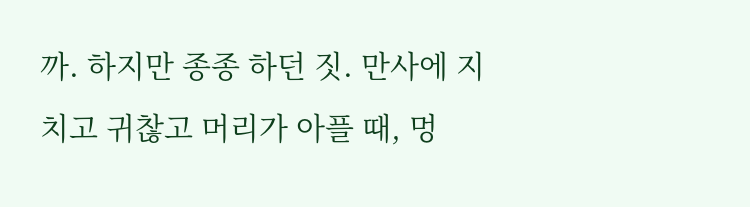까. 하지만 종종 하던 짓. 만사에 지치고 귀찮고 머리가 아플 때, 멍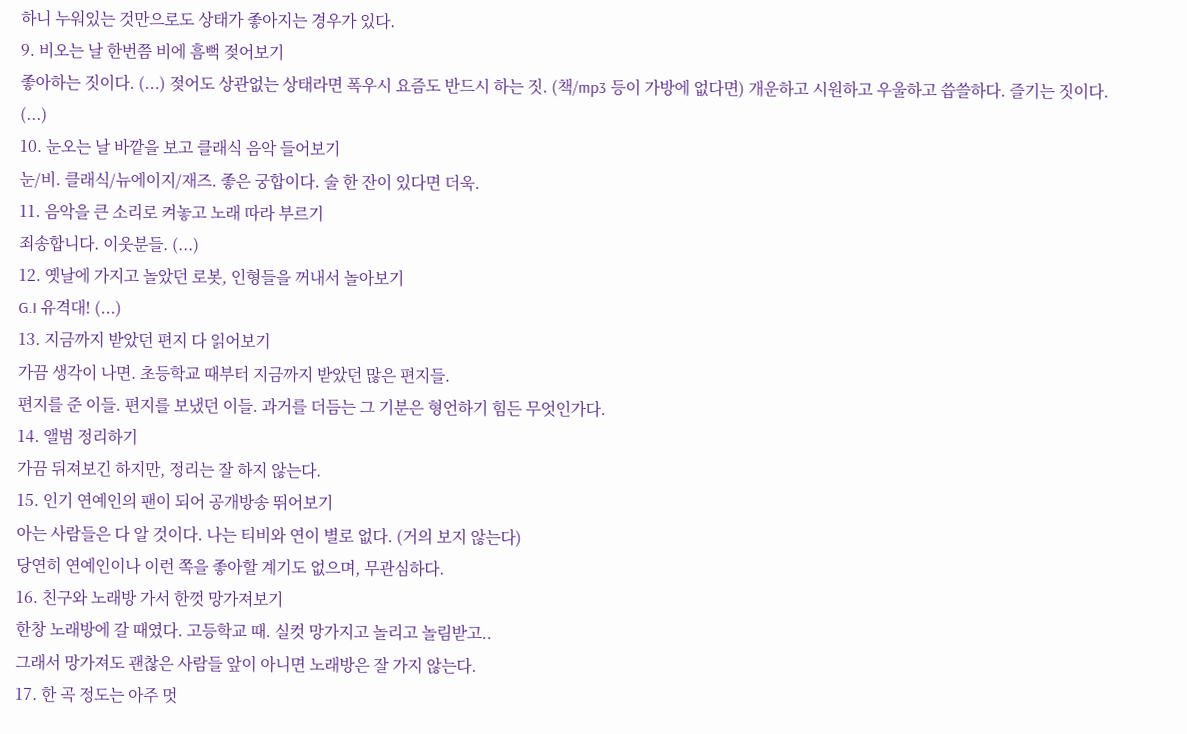하니 누워있는 것만으로도 상태가 좋아지는 경우가 있다.
9. 비오는 날 한번쯤 비에 흠뻑 젖어보기
좋아하는 짓이다. (...) 젖어도 상관없는 상태라면 폭우시 요즘도 반드시 하는 짓. (책/mp3 등이 가방에 없다면) 개운하고 시원하고 우울하고 씁쓸하다. 즐기는 짓이다. (...)
10. 눈오는 날 바깥을 보고 클래식 음악 들어보기
눈/비. 클래식/뉴에이지/재즈. 좋은 궁합이다. 술 한 잔이 있다면 더욱.
11. 음악을 큰 소리로 켜놓고 노래 따라 부르기
죄송합니다. 이웃분들. (...)
12. 옛날에 가지고 놀았던 로봇, 인형들을 꺼내서 놀아보기
G.I 유격대! (...)
13. 지금까지 받았던 편지 다 읽어보기
가끔 생각이 나면. 초등학교 때부터 지금까지 받았던 많은 편지들.
편지를 준 이들. 편지를 보냈던 이들. 과거를 더듬는 그 기분은 형언하기 힘든 무엇인가다.
14. 앨범 정리하기
가끔 뒤져보긴 하지만, 정리는 잘 하지 않는다.
15. 인기 연예인의 팬이 되어 공개방송 뛰어보기
아는 사람들은 다 알 것이다. 나는 티비와 연이 별로 없다. (거의 보지 않는다)
당연히 연예인이나 이런 쪽을 좋아할 계기도 없으며, 무관심하다.
16. 친구와 노래방 가서 한껏 망가져보기
한창 노래방에 갈 때였다. 고등학교 때. 실컷 망가지고 놀리고 놀림받고..
그래서 망가져도 괜찮은 사람들 앞이 아니면 노래방은 잘 가지 않는다.
17. 한 곡 정도는 아주 멋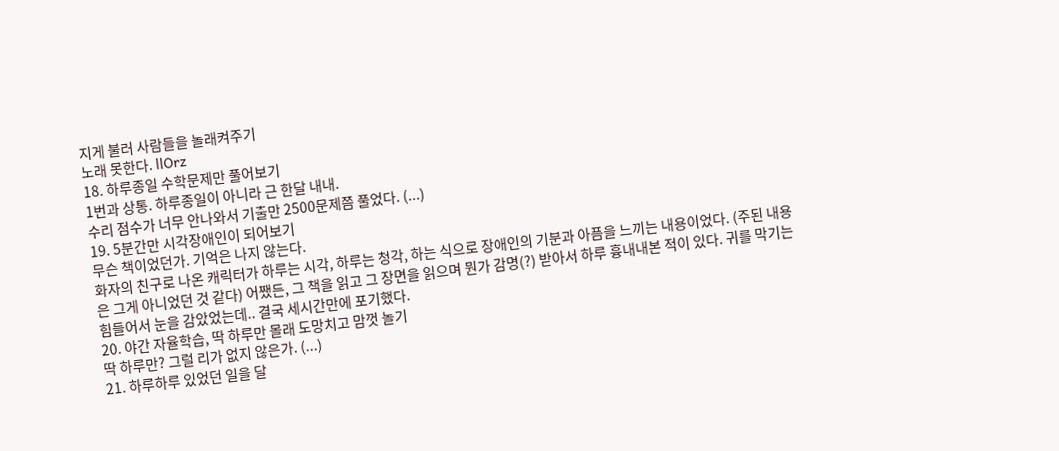지게 불러 사람들을 놀래켜주기
노래 못한다. llOrz
18. 하루종일 수학문제만 풀어보기
1번과 상통. 하루종일이 아니라 근 한달 내내.
수리 점수가 너무 안나와서 기출만 2500문제쯤 풀었다. (...)
19. 5분간만 시각장애인이 되어보기
무슨 책이었던가. 기억은 나지 않는다.
화자의 친구로 나온 캐릭터가 하루는 시각, 하루는 청각, 하는 식으로 장애인의 기분과 아픔을 느끼는 내용이었다. (주된 내용은 그게 아니었던 것 같다) 어쨌든, 그 책을 읽고 그 장면을 읽으며 뭔가 감명(?) 받아서 하루 흉내내본 적이 있다. 귀를 막기는 힘들어서 눈을 감았었는데.. 결국 세시간만에 포기했다.
20. 야간 자율학습, 딱 하루만 몰래 도망치고 맘껏 놀기
딱 하루만? 그럴 리가 없지 않은가. (...)
21. 하루하루 있었던 일을 달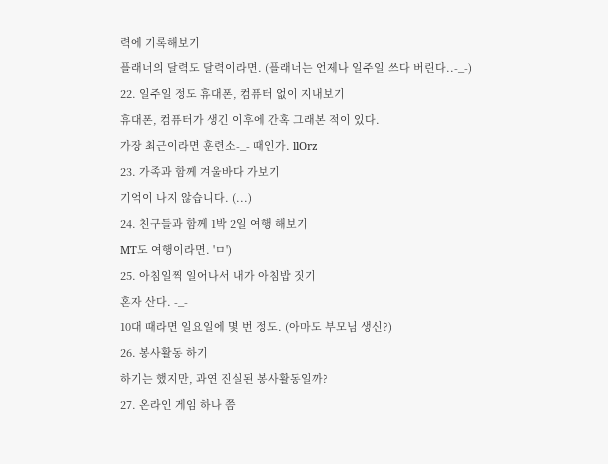력에 기록해보기
플래너의 달력도 달력이라면. (플래너는 언제나 일주일 쓰다 버린다..-_-)
22. 일주일 정도 휴대폰, 컴퓨터 없이 지내보기
휴대폰, 컴퓨터가 생긴 이후에 간혹 그래본 적이 있다.
가장 최근이라면 훈련소-_- 때인가. llOrz
23. 가족과 함께 겨울바다 가보기
기억이 나지 않습니다. (...)
24. 친구들과 함께 1박 2일 여행 해보기
MT도 여행이라면. 'ㅁ')
25. 아침일찍 일어나서 내가 아침밥 짓기
혼자 산다. -_-
10대 때라면 일요일에 몇 번 정도. (아마도 부모님 생신?)
26. 봉사활동 하기
하기는 했지만, 과연 진실된 봉사활동일까?
27. 온라인 게임 하나 쯤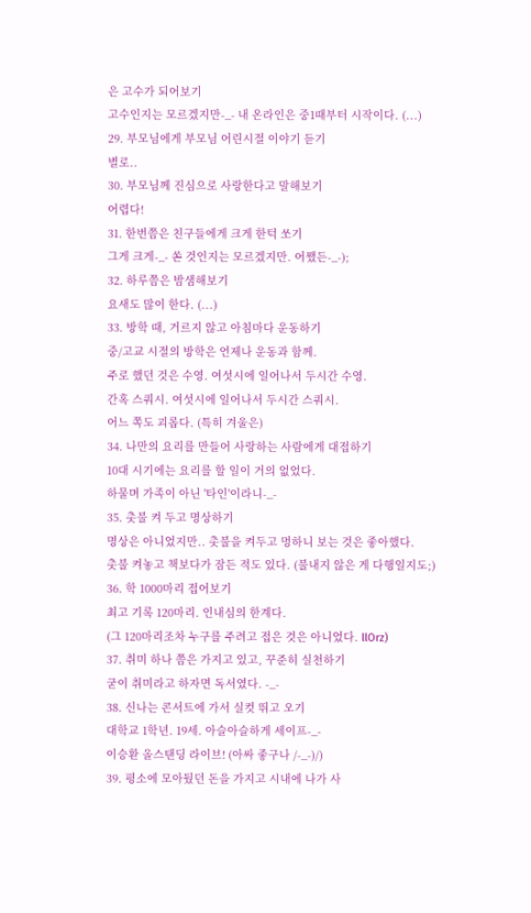은 고수가 되어보기
고수인지는 모르겠지만-_- 내 온라인은 중1때부터 시작이다. (...)
29. 부모님에게 부모님 어린시절 이야기 듣기
별로..
30. 부모님께 진심으로 사랑한다고 말해보기
어렵다!
31. 한번쯤은 친구들에게 크게 한턱 쏘기
그게 크게-_- 쏜 것인지는 모르겠지만. 어쨌든-_-);
32. 하루쯤은 밤샘해보기
요새도 많이 한다. (...)
33. 방학 때, 거르지 않고 아침마다 운동하기
중/고교 시절의 방학은 언제나 운동과 함께.
주로 했던 것은 수영. 여섯시에 일어나서 두시간 수영.
간혹 스쿼시. 여섯시에 일어나서 두시간 스쿼시.
어느 쪽도 괴롭다. (특히 겨울은)
34. 나만의 요리를 만들어 사랑하는 사람에게 대접하기
10대 시기에는 요리를 할 일이 거의 없었다.
하물며 가족이 아닌 '타인'이라니-_-
35. 촛불 켜 두고 명상하기
명상은 아니었지만.. 촛불을 켜두고 멍하니 보는 것은 좋아했다.
촛불 켜놓고 책보다가 잠든 적도 있다. (불내지 않은 게 다행일지도;)
36. 학 1000마리 접어보기
최고 기록 120마리. 인내심의 한계다.
(그 120마리조차 누구를 주려고 접은 것은 아니었다. llOrz)
37. 취미 하나 쯤은 가지고 있고, 꾸준히 실천하기
굳이 취미라고 하자면 독서였다. -_-
38. 신나는 콘서트에 가서 실컷 뛰고 오기
대학교 1학년. 19세. 아슬아슬하게 세이프-_-
이승환 올스탠딩 라이브! (아싸 좋구나 /-_-)/)
39. 평소에 모아뒀던 돈을 가지고 시내에 나가 사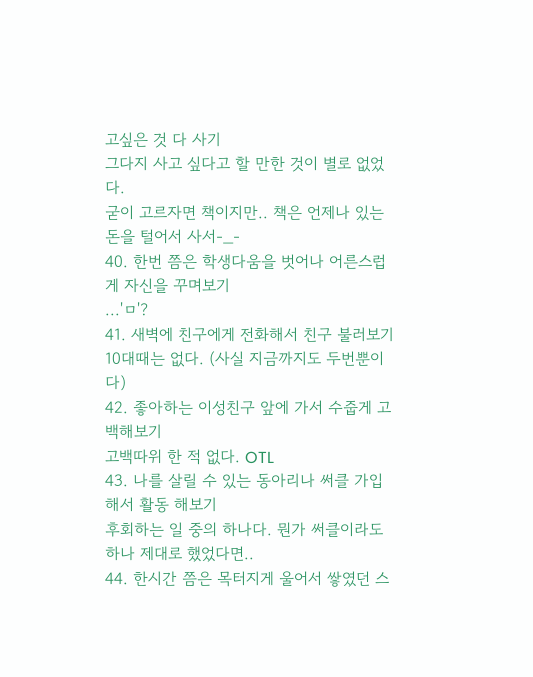고싶은 것 다 사기
그다지 사고 싶다고 할 만한 것이 별로 없었다.
굳이 고르자면 책이지만.. 책은 언제나 있는 돈을 털어서 사서-_-
40. 한번 쯤은 학생다움을 벗어나 어른스럽게 자신을 꾸며보기
...'ㅁ'?
41. 새벽에 친구에게 전화해서 친구 불러보기
10대때는 없다. (사실 지금까지도 두번뿐이다)
42. 좋아하는 이성친구 앞에 가서 수줍게 고백해보기
고백따위 한 적 없다. OTL
43. 나를 살릴 수 있는 동아리나 써클 가입해서 활동 해보기
후회하는 일 중의 하나다. 뭔가 써클이라도 하나 제대로 했었다면..
44. 한시간 쯤은 목터지게 울어서 쌓였던 스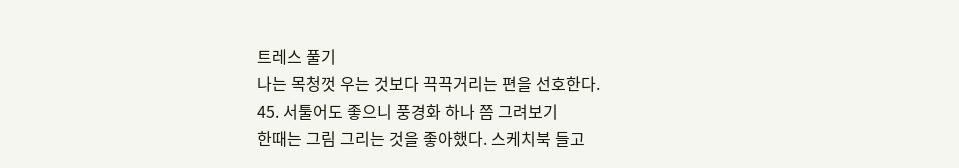트레스 풀기
나는 목청껏 우는 것보다 끅끅거리는 편을 선호한다.
45. 서툴어도 좋으니 풍경화 하나 쯤 그려보기
한때는 그림 그리는 것을 좋아했다. 스케치북 들고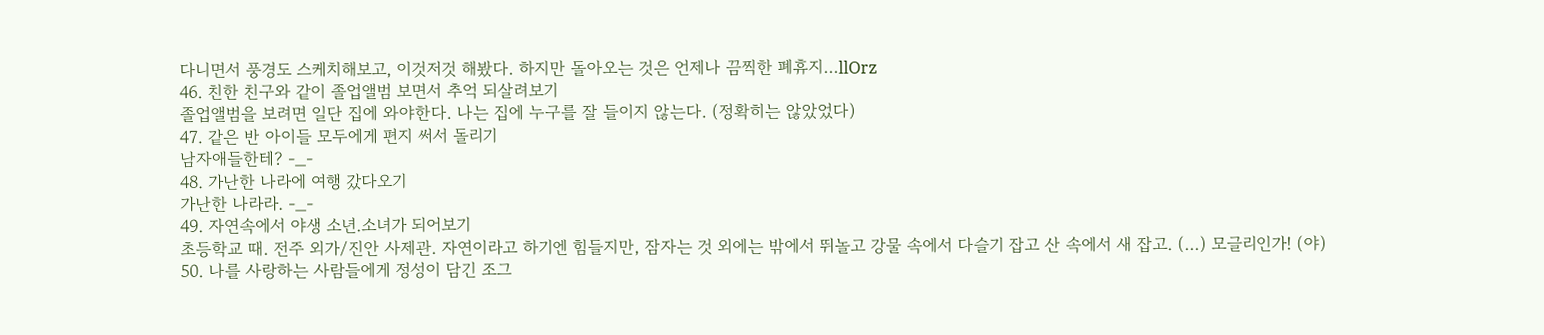다니면서 풍경도 스케치해보고, 이것저것 해봤다. 하지만 돌아오는 것은 언제나 끔찍한 폐휴지...llOrz
46. 친한 친구와 같이 졸업앨범 보면서 추억 되살려보기
졸업앨범을 보려면 일단 집에 와야한다. 나는 집에 누구를 잘 들이지 않는다. (정확히는 않았었다)
47. 같은 반 아이들 모두에게 편지 써서 돌리기
남자애들한테? -_-
48. 가난한 나라에 여행 갔다오기
가난한 나라라. -_-
49. 자연속에서 야생 소년.소녀가 되어보기
초등학교 때. 전주 외가/진안 사제관. 자연이라고 하기엔 힘들지만, 잠자는 것 외에는 밖에서 뛰놀고 강물 속에서 다슬기 잡고 산 속에서 새 잡고. (...) 모글리인가! (야)
50. 나를 사랑하는 사람들에게 정성이 담긴 조그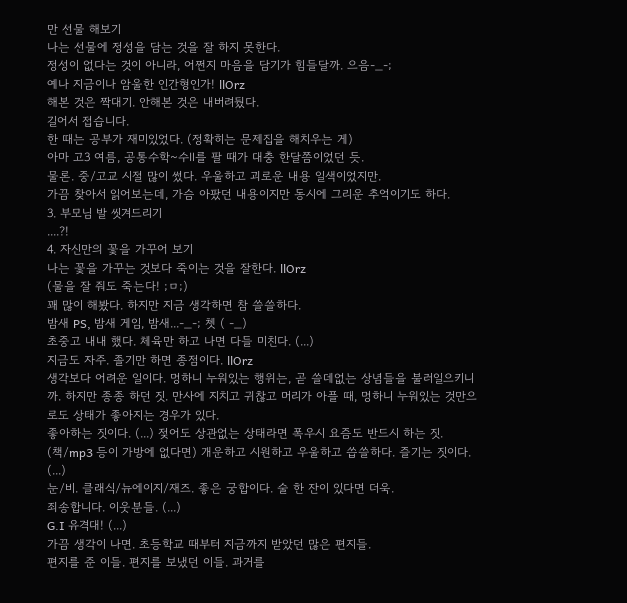만 선물 해보기
나는 선물에 정성을 담는 것을 잘 하지 못한다.
정성이 없다는 것이 아니라, 어쩐지 마음을 담기가 힘들달까. 으음-_-;
예나 지금이나 암울한 인간형인가! llOrz
해본 것은 짝대기. 안해본 것은 내버려뒀다.
길어서 접습니다.
한 때는 공부가 재미있었다. (정확히는 문제집을 해치우는 게)
아마 고3 여름, 공통수학~수Ⅱ를 팔 때가 대충 한달쯤이었던 듯.
물론. 중/고교 시절 많이 썼다. 우울하고 괴로운 내용 일색이었지만.
가끔 찾아서 읽어보는데, 가슴 아팠던 내용이지만 동시에 그리운 추억이기도 하다.
3. 부모님 발 씻겨드리기
....?!
4. 자신만의 꽃을 가꾸어 보기
나는 꽃을 가꾸는 것보다 죽이는 것을 잘한다. llOrz
(물을 잘 줘도 죽는다! ;ㅁ;)
꽤 많이 해봤다. 하지만 지금 생각하면 참 쓸쓸하다.
밤새 PS, 밤새 게임, 밤새...-_-; 쳇 ( -_)
초중고 내내 했다. 체육만 하고 나면 다들 미친다. (...)
지금도 자주. 졸기만 하면 종점이다. llOrz
생각보다 어려운 일이다. 멍하니 누워있는 행위는, 곧 쓸데없는 상념들을 불러일으키니까. 하지만 종종 하던 짓. 만사에 지치고 귀찮고 머리가 아플 때, 멍하니 누워있는 것만으로도 상태가 좋아지는 경우가 있다.
좋아하는 짓이다. (...) 젖어도 상관없는 상태라면 폭우시 요즘도 반드시 하는 짓. (책/mp3 등이 가방에 없다면) 개운하고 시원하고 우울하고 씁쓸하다. 즐기는 짓이다. (...)
눈/비. 클래식/뉴에이지/재즈. 좋은 궁합이다. 술 한 잔이 있다면 더욱.
죄송합니다. 이웃분들. (...)
G.I 유격대! (...)
가끔 생각이 나면. 초등학교 때부터 지금까지 받았던 많은 편지들.
편지를 준 이들. 편지를 보냈던 이들. 과거를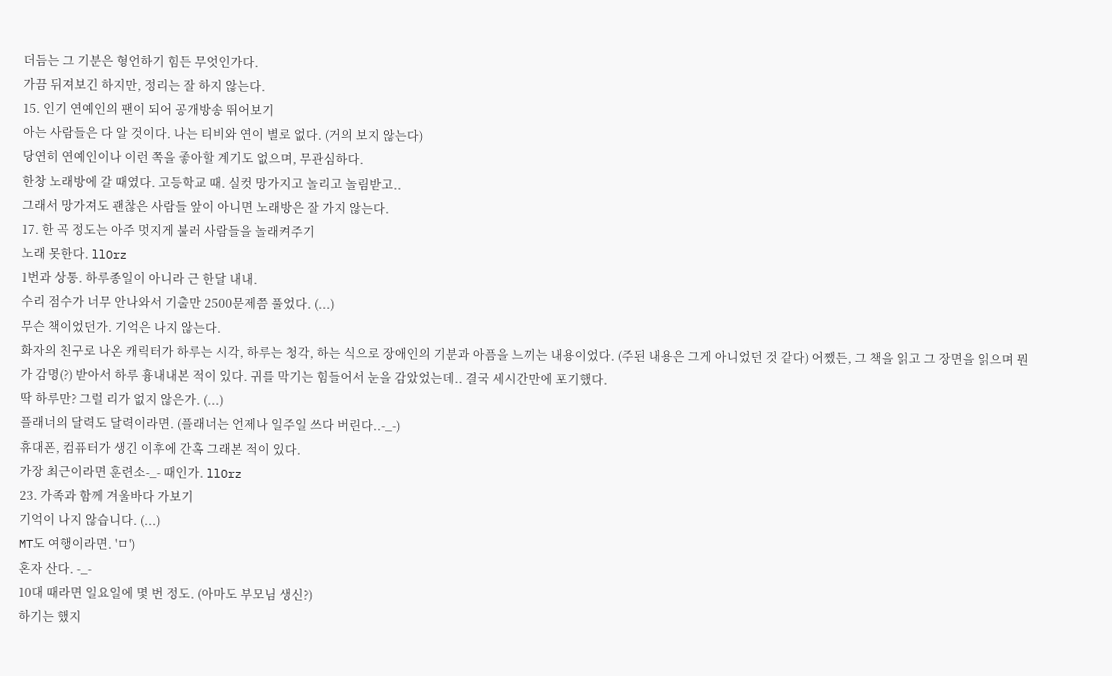더듬는 그 기분은 형언하기 힘든 무엇인가다.
가끔 뒤져보긴 하지만, 정리는 잘 하지 않는다.
15. 인기 연예인의 팬이 되어 공개방송 뛰어보기
아는 사람들은 다 알 것이다. 나는 티비와 연이 별로 없다. (거의 보지 않는다)
당연히 연예인이나 이런 쪽을 좋아할 계기도 없으며, 무관심하다.
한창 노래방에 갈 때였다. 고등학교 때. 실컷 망가지고 놀리고 놀림받고..
그래서 망가져도 괜찮은 사람들 앞이 아니면 노래방은 잘 가지 않는다.
17. 한 곡 정도는 아주 멋지게 불러 사람들을 놀래켜주기
노래 못한다. llOrz
1번과 상통. 하루종일이 아니라 근 한달 내내.
수리 점수가 너무 안나와서 기출만 2500문제쯤 풀었다. (...)
무슨 책이었던가. 기억은 나지 않는다.
화자의 친구로 나온 캐릭터가 하루는 시각, 하루는 청각, 하는 식으로 장애인의 기분과 아픔을 느끼는 내용이었다. (주된 내용은 그게 아니었던 것 같다) 어쨌든, 그 책을 읽고 그 장면을 읽으며 뭔가 감명(?) 받아서 하루 흉내내본 적이 있다. 귀를 막기는 힘들어서 눈을 감았었는데.. 결국 세시간만에 포기했다.
딱 하루만? 그럴 리가 없지 않은가. (...)
플래너의 달력도 달력이라면. (플래너는 언제나 일주일 쓰다 버린다..-_-)
휴대폰, 컴퓨터가 생긴 이후에 간혹 그래본 적이 있다.
가장 최근이라면 훈련소-_- 때인가. llOrz
23. 가족과 함께 겨울바다 가보기
기억이 나지 않습니다. (...)
MT도 여행이라면. 'ㅁ')
혼자 산다. -_-
10대 때라면 일요일에 몇 번 정도. (아마도 부모님 생신?)
하기는 했지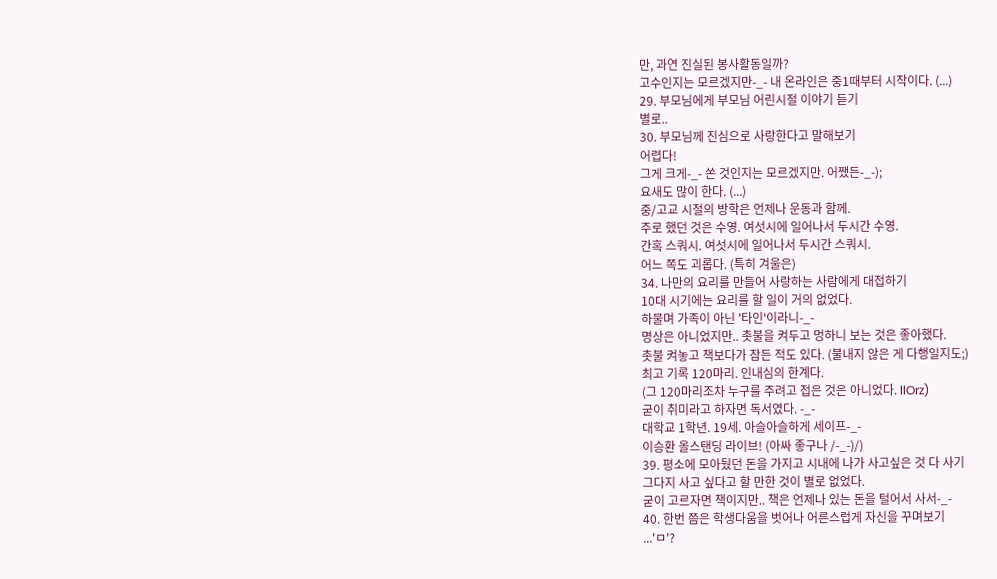만, 과연 진실된 봉사활동일까?
고수인지는 모르겠지만-_- 내 온라인은 중1때부터 시작이다. (...)
29. 부모님에게 부모님 어린시절 이야기 듣기
별로..
30. 부모님께 진심으로 사랑한다고 말해보기
어렵다!
그게 크게-_- 쏜 것인지는 모르겠지만. 어쨌든-_-);
요새도 많이 한다. (...)
중/고교 시절의 방학은 언제나 운동과 함께.
주로 했던 것은 수영. 여섯시에 일어나서 두시간 수영.
간혹 스쿼시. 여섯시에 일어나서 두시간 스쿼시.
어느 쪽도 괴롭다. (특히 겨울은)
34. 나만의 요리를 만들어 사랑하는 사람에게 대접하기
10대 시기에는 요리를 할 일이 거의 없었다.
하물며 가족이 아닌 '타인'이라니-_-
명상은 아니었지만.. 촛불을 켜두고 멍하니 보는 것은 좋아했다.
촛불 켜놓고 책보다가 잠든 적도 있다. (불내지 않은 게 다행일지도;)
최고 기록 120마리. 인내심의 한계다.
(그 120마리조차 누구를 주려고 접은 것은 아니었다. llOrz)
굳이 취미라고 하자면 독서였다. -_-
대학교 1학년. 19세. 아슬아슬하게 세이프-_-
이승환 올스탠딩 라이브! (아싸 좋구나 /-_-)/)
39. 평소에 모아뒀던 돈을 가지고 시내에 나가 사고싶은 것 다 사기
그다지 사고 싶다고 할 만한 것이 별로 없었다.
굳이 고르자면 책이지만.. 책은 언제나 있는 돈을 털어서 사서-_-
40. 한번 쯤은 학생다움을 벗어나 어른스럽게 자신을 꾸며보기
...'ㅁ'?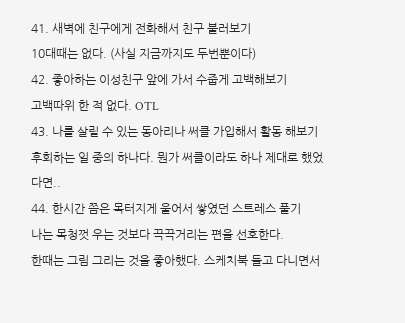41. 새벽에 친구에게 전화해서 친구 불러보기
10대때는 없다. (사실 지금까지도 두번뿐이다)
42. 좋아하는 이성친구 앞에 가서 수줍게 고백해보기
고백따위 한 적 없다. OTL
43. 나를 살릴 수 있는 동아리나 써클 가입해서 활동 해보기
후회하는 일 중의 하나다. 뭔가 써클이라도 하나 제대로 했었다면..
44. 한시간 쯤은 목터지게 울어서 쌓였던 스트레스 풀기
나는 목청껏 우는 것보다 끅끅거리는 편을 선호한다.
한때는 그림 그리는 것을 좋아했다. 스케치북 들고 다니면서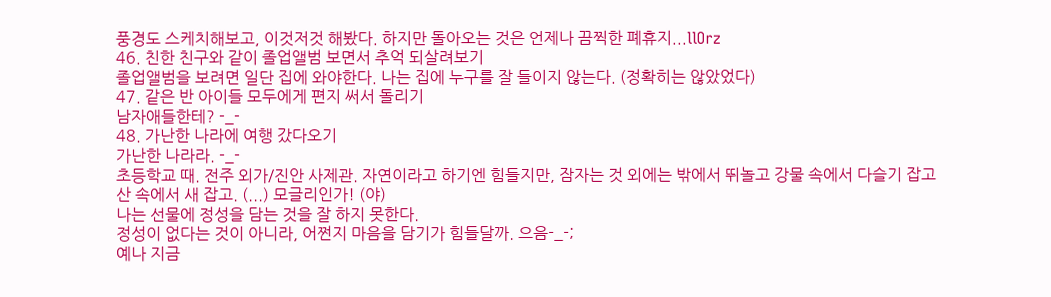풍경도 스케치해보고, 이것저것 해봤다. 하지만 돌아오는 것은 언제나 끔찍한 폐휴지...llOrz
46. 친한 친구와 같이 졸업앨범 보면서 추억 되살려보기
졸업앨범을 보려면 일단 집에 와야한다. 나는 집에 누구를 잘 들이지 않는다. (정확히는 않았었다)
47. 같은 반 아이들 모두에게 편지 써서 돌리기
남자애들한테? -_-
48. 가난한 나라에 여행 갔다오기
가난한 나라라. -_-
초등학교 때. 전주 외가/진안 사제관. 자연이라고 하기엔 힘들지만, 잠자는 것 외에는 밖에서 뛰놀고 강물 속에서 다슬기 잡고 산 속에서 새 잡고. (...) 모글리인가! (야)
나는 선물에 정성을 담는 것을 잘 하지 못한다.
정성이 없다는 것이 아니라, 어쩐지 마음을 담기가 힘들달까. 으음-_-;
예나 지금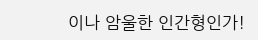이나 암울한 인간형인가!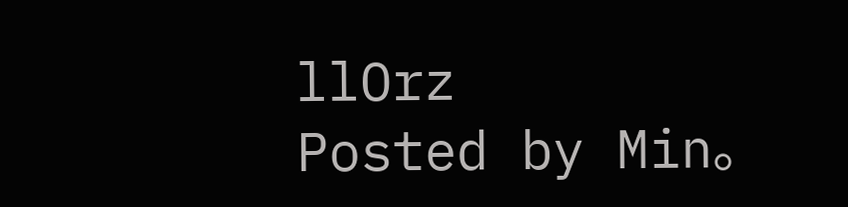llOrz
Posted by Min。